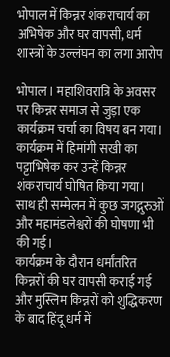भोपाल में किन्नर शंकराचार्य का अभिषेक और घर वापसी, धर्म शास्त्रों के उल्लंघन का लगा आरोप

भोपाल । महाशिवरात्रि के अवसर पर किन्नर समाज से जुड़ा एक कार्यक्रम चर्चा का विषय बन गया। कार्यक्रम में हिमांगी सखी का पट्टाभिषेक कर उन्हें किन्नर शंकराचार्य घोषित किया गया। साथ ही सम्मेलन में कुछ जगद्गुरुओं और महामंडलेश्वरों की घोषणा भी की गई।
कार्यक्रम के दौरान धर्मांतरित किन्नरों की घर वापसी कराई गई और मुस्लिम किन्नरों को शुद्धिकरण के बाद हिंदू धर्म में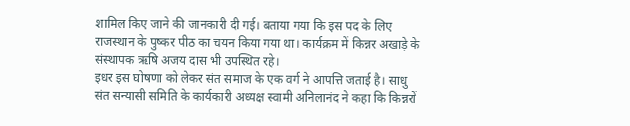शामिल किए जाने की जानकारी दी गई। बताया गया कि इस पद के लिए राजस्थान के पुष्कर पीठ का चयन किया गया था। कार्यक्रम में किन्नर अखाड़े के संस्थापक ऋषि अजय दास भी उपस्थित रहे।
इधर इस घोषणा को लेकर संत समाज के एक वर्ग ने आपत्ति जताई है। साधु संत सन्यासी समिति के कार्यकारी अध्यक्ष स्वामी अनिलानंद ने कहा कि किन्नरों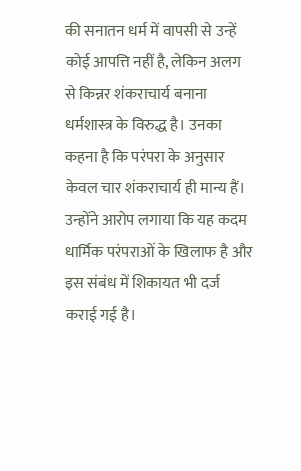की सनातन धर्म में वापसी से उन्हें कोई आपत्ति नहीं है, लेकिन अलग से किन्नर शंकराचार्य बनाना धर्मशास्त्र के विरुद्ध है। उनका कहना है कि परंपरा के अनुसार केवल चार शंकराचार्य ही मान्य हैं।
उन्होंने आरोप लगाया कि यह कदम धार्मिक परंपराओं के खिलाफ है और इस संबंध में शिकायत भी दर्ज कराई गई है।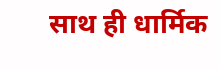साथ ही धार्मिक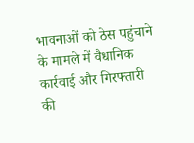भावनाओं को ठेस पहुंचाने के मामले में वैधानिक कार्रवाई और गिरफ्तारी की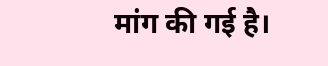मांग की गई है।